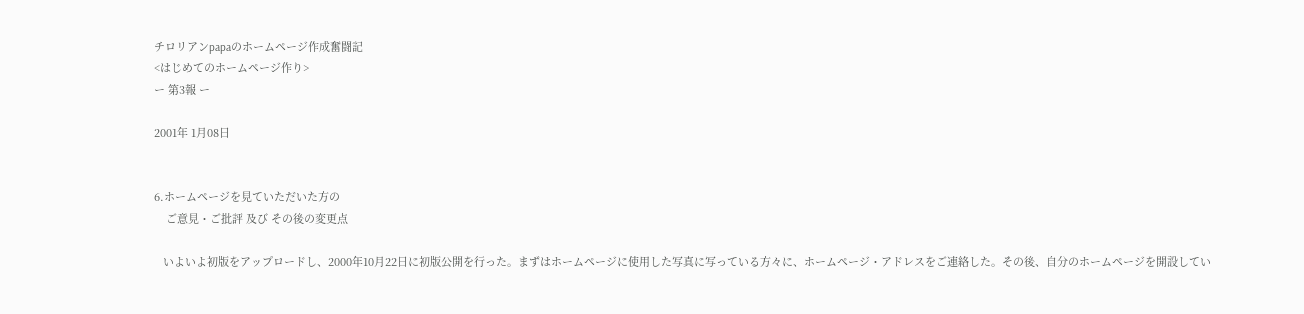チロリアンpapaのホームページ作成奮闘記
<はじめてのホームページ作り>
ー 第3報 ー

2001年 1月08日


6.ホームページを見ていただいた方の
    ご意見・ご批評 及び その後の変更点

   いよいよ初版をアップロードし、2000年10月22日に初版公開を行った。まずはホームページに使用した写真に写っている方々に、ホームページ・アドレスをご連絡した。その後、自分のホームページを開設してい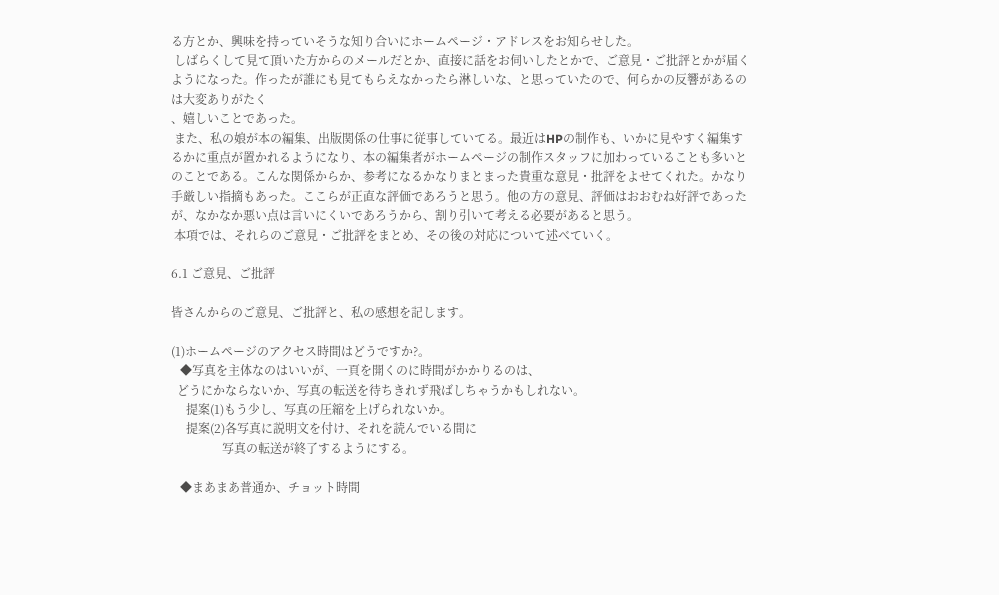る方とか、興味を持っていそうな知り合いにホームページ・アドレスをお知らせした。
 しばらくして見て頂いた方からのメールだとか、直接に話をお伺いしたとかで、ご意見・ご批評とかが届くようになった。作ったが誰にも見てもらえなかったら淋しいな、と思っていたので、何らかの反響があるのは大変ありがたく
、嬉しいことであった。
 また、私の娘が本の編集、出版関係の仕事に従事していてる。最近はHPの制作も、いかに見やすく編集するかに重点が置かれるようになり、本の編集者がホームページの制作スタッフに加わっていることも多いとのことである。こんな関係からか、参考になるかなりまとまった貴重な意見・批評をよせてくれた。かなり手厳しい指摘もあった。ここらが正直な評価であろうと思う。他の方の意見、評価はおおむね好評であったが、なかなか悪い点は言いにくいであろうから、割り引いて考える必要があると思う。
 本項では、それらのご意見・ご批評をまとめ、その後の対応について述べていく。

6.1 ご意見、ご批評

皆さんからのご意見、ご批評と、私の感想を記します。

(1)ホームページのアクセス時間はどうですか?。
   ◆写真を主体なのはいいが、一頁を開くのに時間がかかりるのは、
  どうにかならないか、写真の転送を待ちきれず飛ばしちゃうかもしれない。
     提案(1)もう少し、写真の圧縮を上げられないか。
     提案(2)各写真に説明文を付け、それを読んでいる間に
                 写真の転送が終了するようにする。

   ◆まあまあ普通か、チョット時間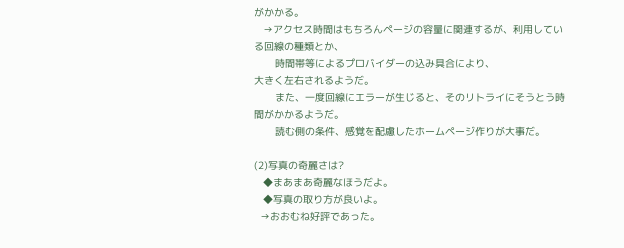がかかる。
   →アクセス時間はもちろんページの容量に関連するが、利用している回線の種類とか、
       時間帯等によるプロバイダーの込み具合により、
大きく左右されるようだ。
       また、一度回線にエラーが生じると、そのリトライにそうとう時間がかかるようだ。
       読む側の条件、感覚を配慮したホームページ作りが大事だ。

(2)写真の奇麗さは?
   ◆まあまあ奇麗なほうだよ。
   ◆写真の取り方が良いよ。
  →おおむね好評であった。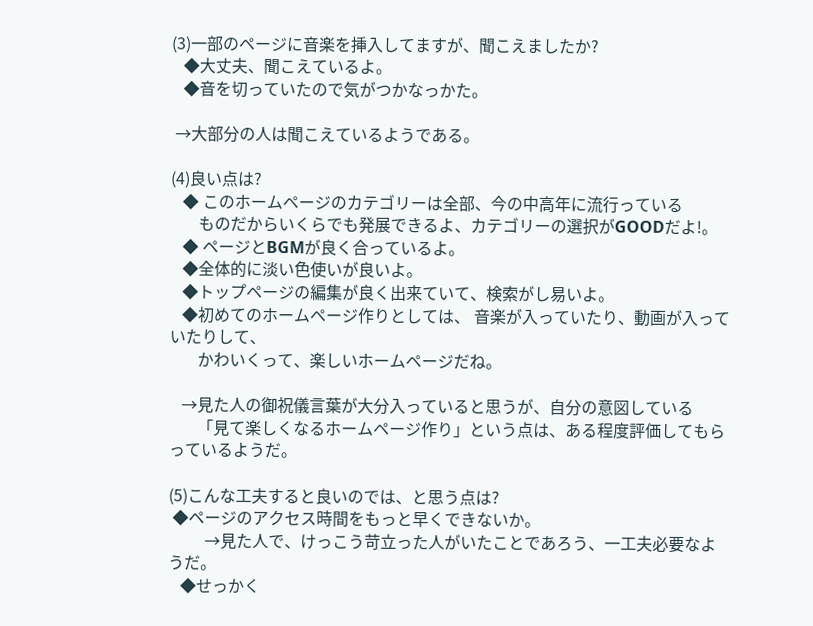(3)一部のページに音楽を挿入してますが、聞こえましたか?
   ◆大丈夫、聞こえているよ。
   ◆音を切っていたので気がつかなっかた。

 →大部分の人は聞こえているようである。

(4)良い点は?
   ◆ このホームページのカテゴリーは全部、今の中高年に流行っている
       ものだからいくらでも発展できるよ、カテゴリーの選択がGOODだよ!。
   ◆ ページとBGMが良く合っているよ。
   ◆全体的に淡い色使いが良いよ。
   ◆トップページの編集が良く出来ていて、検索がし易いよ。
   ◆初めてのホームページ作りとしては、 音楽が入っていたり、動画が入っていたりして、
       かわいくって、楽しいホームページだね。

   →見た人の御祝儀言葉が大分入っていると思うが、自分の意図している
       「見て楽しくなるホームページ作り」という点は、ある程度評価してもらっているようだ。

(5)こんな工夫すると良いのでは、と思う点は?
 ◆ページのアクセス時間をもっと早くできないか。
         →見た人で、けっこう苛立った人がいたことであろう、一工夫必要なようだ。
   ◆せっかく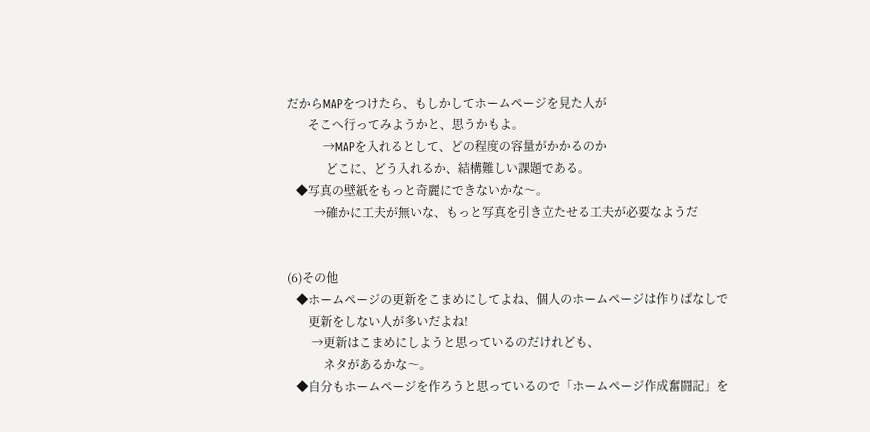だからMAPをつけたら、もしかしてホームページを見た人が
       そこへ行ってみようかと、思うかもよ。
         →MAPを入れるとして、どの程度の容量がかかるのか
             どこに、どう入れるか、結構難しい課題である。
   ◆写真の壁紙をもっと奇麗にできないかな〜。
         →確かに工夫が無いな、もっと写真を引き立たせる工夫が必要なようだ


(6)その他
   ◆ホームページの更新をこまめにしてよね、個人のホームページは作りぱなしで
       更新をしない人が多いだよね!
        →更新はこまめにしようと思っているのだけれども、
            ネタがあるかな〜。
   ◆自分もホームページを作ろうと思っているので「ホームページ作成奮闘記」を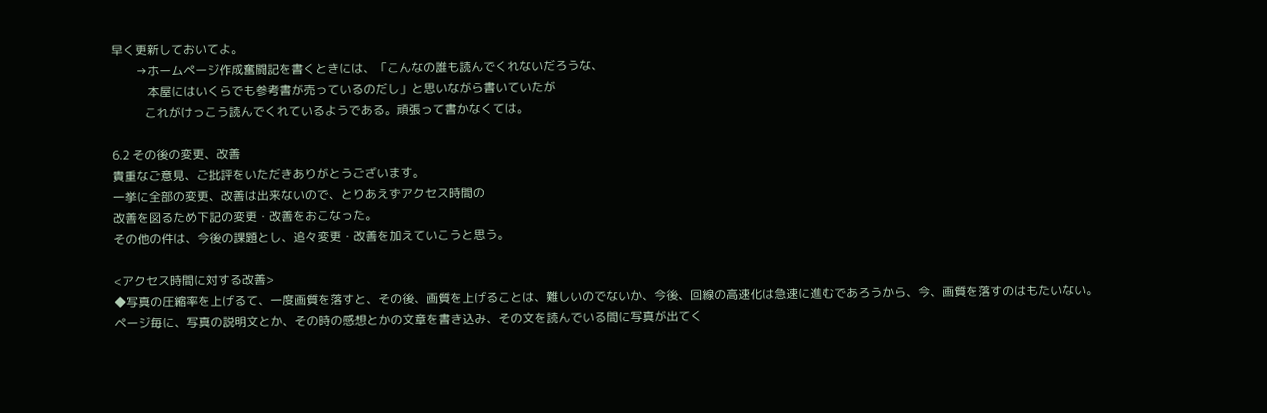早く更新しておいてよ。
        →ホームページ作成奮闘記を書くときには、「こんなの誰も読んでくれないだろうな、
            本屋にはいくらでも参考書が売っているのだし」と思いながら書いていたが
           これがけっこう読んでくれているようである。頑張って書かなくては。

6.2 その後の変更、改善
貴重なご意見、ご批評をいただきありがとうございます。
一挙に全部の変更、改善は出来ないので、とりあえずアクセス時間の
改善を図るため下記の変更・改善をおこなった。
その他の件は、今後の課題とし、追々変更・改善を加えていこうと思う。

<アクセス時間に対する改善>
◆写真の圧縮率を上げるて、一度画質を落すと、その後、画質を上げることは、難しいのでないか、今後、回線の高速化は急速に進むであろうから、今、画質を落すのはもたいない。
ページ毎に、写真の説明文とか、その時の感想とかの文章を書き込み、その文を読んでいる間に写真が出てく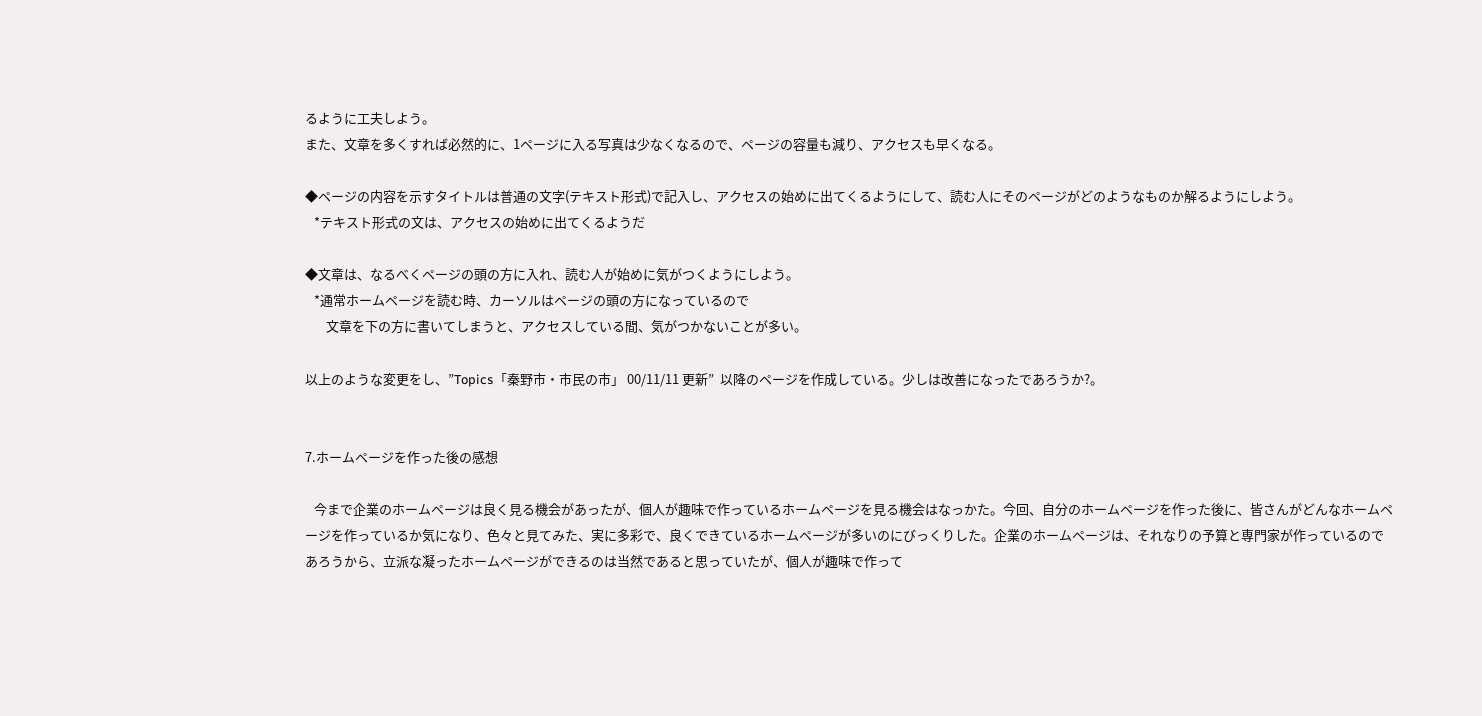るように工夫しよう。
また、文章を多くすれば必然的に、1ページに入る写真は少なくなるので、ページの容量も減り、アクセスも早くなる。

◆ページの内容を示すタイトルは普通の文字(テキスト形式)で記入し、アクセスの始めに出てくるようにして、読む人にそのページがどのようなものか解るようにしよう。
   *テキスト形式の文は、アクセスの始めに出てくるようだ

◆文章は、なるべくページの頭の方に入れ、読む人が始めに気がつくようにしよう。
   *通常ホームページを読む時、カーソルはページの頭の方になっているので
       文章を下の方に書いてしまうと、アクセスしている間、気がつかないことが多い。

以上のような変更をし、”Topics「秦野市・市民の市」 00/11/11 更新”  以降のページを作成している。少しは改善になったであろうか?。


7.ホームページを作った後の感想

   今まで企業のホームページは良く見る機会があったが、個人が趣味で作っているホームページを見る機会はなっかた。今回、自分のホームページを作った後に、皆さんがどんなホームページを作っているか気になり、色々と見てみた、実に多彩で、良くできているホームページが多いのにびっくりした。企業のホームページは、それなりの予算と専門家が作っているのであろうから、立派な凝ったホームページができるのは当然であると思っていたが、個人が趣味で作って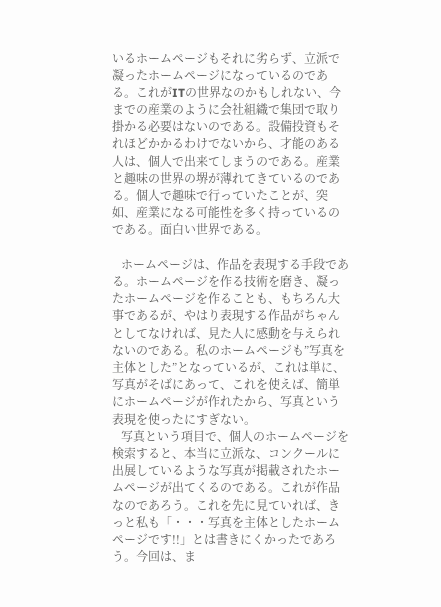いるホームページもそれに劣らず、立派で凝ったホームページになっているのである。これがITの世界なのかもしれない、今までの産業のように会社組織で集団で取り掛かる必要はないのである。設備投資もそれほどかかるわけでないから、才能のある人は、個人で出来てしまうのである。産業と趣味の世界の堺が薄れてきているのである。個人で趣味で行っていたことが、突如、産業になる可能性を多く持っているのである。面白い世界である。

   ホームページは、作品を表現する手段である。ホームページを作る技術を磨き、凝ったホームページを作ることも、もちろん大事であるが、やはり表現する作品がちゃんとしてなければ、見た人に感動を与えられないのである。私のホームページも”写真を主体とした”となっているが、これは単に、写真がそばにあって、これを使えば、簡単にホームページが作れたから、写真という表現を使ったにすぎない。
   写真という項目で、個人のホームページを検索すると、本当に立派な、コンクールに出展しているような写真が掲載されたホームページが出てくるのである。これが作品なのであろう。これを先に見ていれば、きっと私も「・・・写真を主体としたホームページです!!」とは書きにくかったであろう。今回は、ま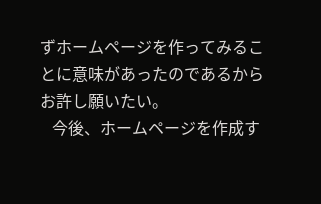ずホームページを作ってみることに意味があったのであるからお許し願いたい。
   今後、ホームページを作成す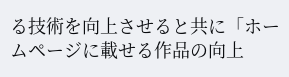る技術を向上させると共に「ホームページに載せる作品の向上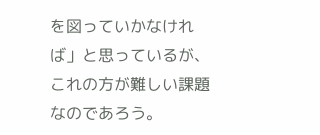を図っていかなければ」と思っているが、これの方が難しい課題なのであろう。